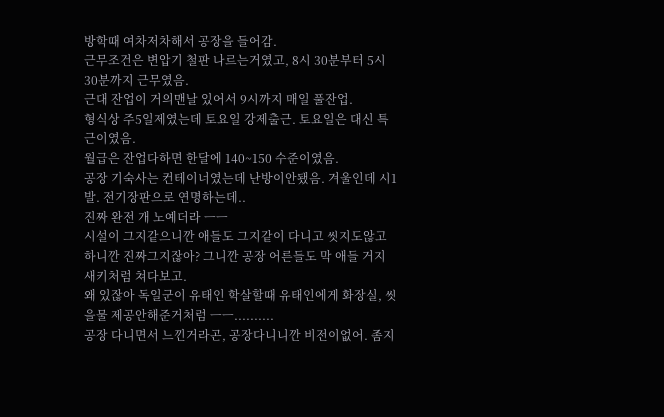방학때 여차저차해서 공장을 들어감.
근무조건은 변압기 철판 나르는거였고, 8시 30분부터 5시 30분까지 근무였음.
근대 잔업이 거의맨날 있어서 9시까지 매일 풀잔업.
형식상 주5일제였는데 토요일 강제출근. 토요일은 대신 특근이였음.
월급은 잔업다하면 한달에 140~150 수준이였음.
공장 기숙사는 컨테이너였는데 난방이안됐음. 겨울인데 시1발. 전기장판으로 연명하는데..
진짜 완전 개 노예더라 ㅡㅡ
시설이 그지같으니깐 애들도 그지같이 다니고 씻지도않고 하니깐 진짜그지잖아? 그니깐 공장 어른들도 막 애들 거지새키처럼 쳐다보고.
왜 있잖아 독일군이 유태인 학살할때 유태인에게 화장실, 씻을물 제공안해준거처럼 ㅡㅡ..........
공장 다니면서 느낀거라곤, 공장다니니깐 비전이없어. 좀지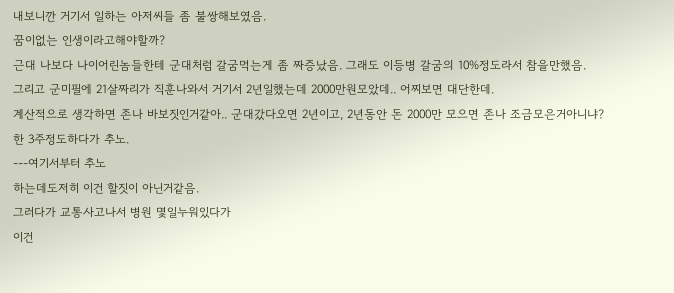내보니깐 거기서 일하는 아저씨들 좀 불쌍해보였음.
꿈이없는 인생이라고해야할까?
근대 나보다 나이어린놈들한테 군대처럼 갈굼먹는게 좀 짜증났음. 그래도 이등병 갈굼의 10%정도라서 참을만했음.
그리고 군미필에 21살짜리가 직훈나와서 거기서 2년일했는데 2000만원모았데.. 어찌보면 대단한데.
계산적으로 생각하면 존나 바보짓인거같아.. 군대갔다오면 2년이고, 2년동안 돈 2000만 모으면 존나 조금모은거아니냐?
한 3주정도하다가 추노.
---여기서부터 추노
하는데도저히 이건 할짓이 아닌거같음.
그러다가 교통사고나서 병원 몇일누워있다가
이건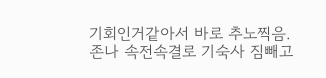기회인거같아서 바로 추노찍음.
존나 속전속결로 기숙사 짐빼고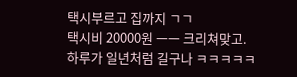택시부르고 집까지 ㄱㄱ
택시비 20000원 ㅡㅡ 크리쳐맞고.
하루가 일년처럼 길구나 ㅋㅋㅋㅋㅋ